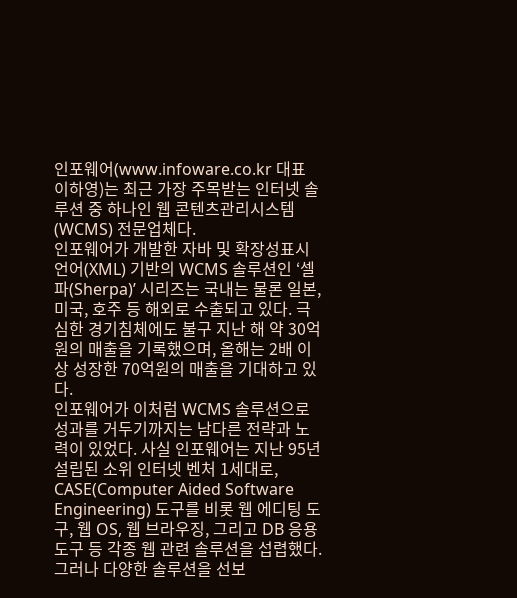인포웨어(www.infoware.co.kr 대표 이하영)는 최근 가장 주목받는 인터넷 솔루션 중 하나인 웹 콘텐츠관리시스템(WCMS) 전문업체다.
인포웨어가 개발한 자바 및 확장성표시언어(XML) 기반의 WCMS 솔루션인 ‘셀파(Sherpa)’ 시리즈는 국내는 물론 일본, 미국, 호주 등 해외로 수출되고 있다. 극심한 경기침체에도 불구 지난 해 약 30억원의 매출을 기록했으며, 올해는 2배 이상 성장한 70억원의 매출을 기대하고 있다.
인포웨어가 이처럼 WCMS 솔루션으로 성과를 거두기까지는 남다른 전략과 노력이 있었다. 사실 인포웨어는 지난 95년 설립된 소위 인터넷 벤처 1세대로, CASE(Computer Aided Software Engineering) 도구를 비롯 웹 에디팅 도구, 웹 OS, 웹 브라우징, 그리고 DB 응용도구 등 각종 웹 관련 솔루션을 섭렵했다.
그러나 다양한 솔루션을 선보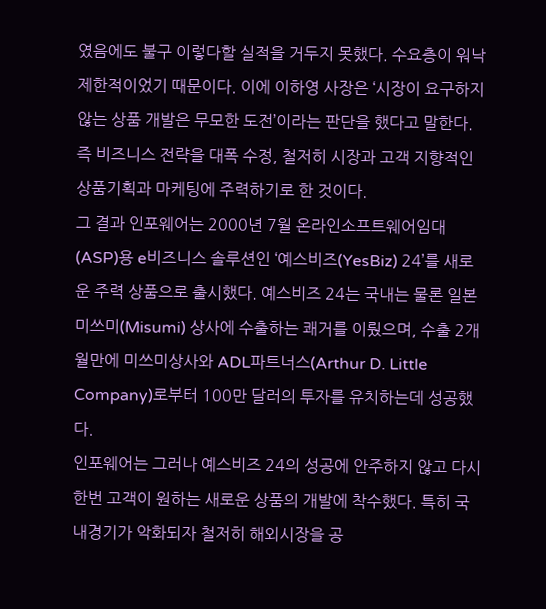였음에도 불구 이렇다할 실적을 거두지 못했다. 수요층이 워낙 제한적이었기 때문이다. 이에 이하영 사장은 ‘시장이 요구하지 않는 상품 개발은 무모한 도전’이라는 판단을 했다고 말한다. 즉 비즈니스 전략을 대폭 수정, 철저히 시장과 고객 지향적인 상품기획과 마케팅에 주력하기로 한 것이다.
그 결과 인포웨어는 2000년 7월 온라인소프트웨어임대(ASP)용 e비즈니스 솔루션인 ‘예스비즈(YesBiz) 24’를 새로운 주력 상품으로 출시했다. 예스비즈 24는 국내는 물론 일본 미쓰미(Misumi) 상사에 수출하는 쾌거를 이뤘으며, 수출 2개월만에 미쓰미상사와 ADL파트너스(Arthur D. Little Company)로부터 100만 달러의 투자를 유치하는데 성공했다.
인포웨어는 그러나 예스비즈 24의 성공에 안주하지 않고 다시 한번 고객이 원하는 새로운 상품의 개발에 착수했다. 특히 국내경기가 악화되자 철저히 해외시장을 공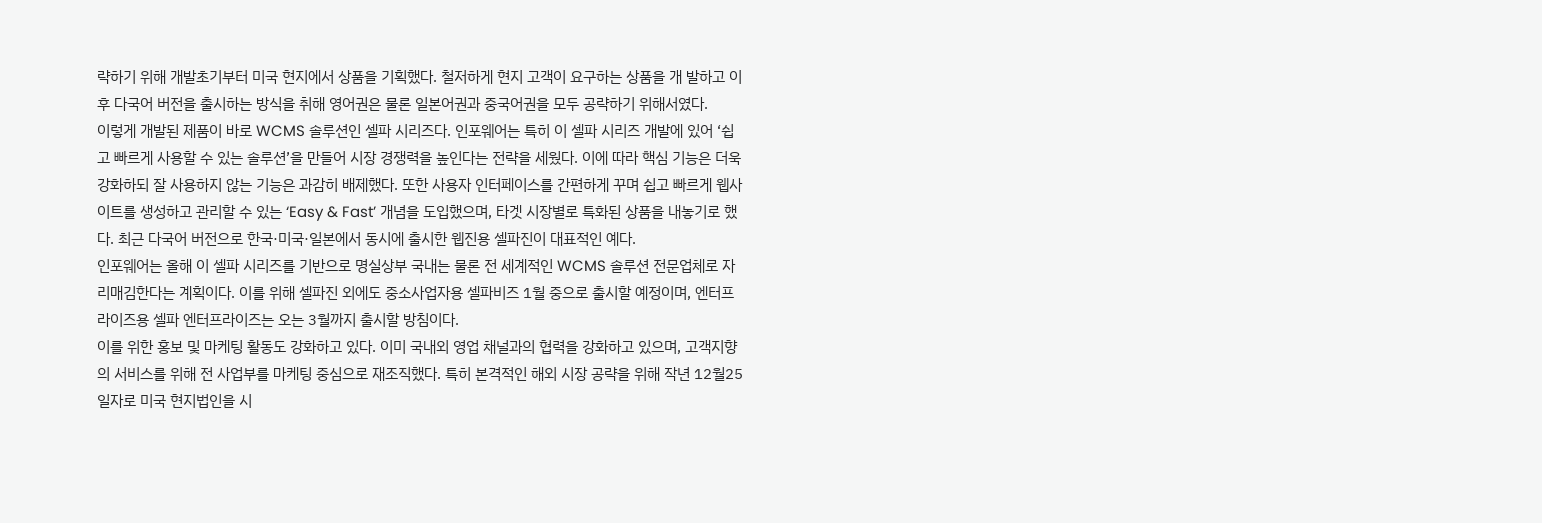략하기 위해 개발초기부터 미국 현지에서 상품을 기획했다. 철저하게 현지 고객이 요구하는 상품을 개 발하고 이후 다국어 버전을 출시하는 방식을 취해 영어권은 물론 일본어권과 중국어권을 모두 공략하기 위해서였다.
이렇게 개발된 제품이 바로 WCMS 솔루션인 셀파 시리즈다. 인포웨어는 특히 이 셀파 시리즈 개발에 있어 ‘쉽고 빠르게 사용할 수 있는 솔루션’을 만들어 시장 경쟁력을 높인다는 전략을 세웠다. 이에 따라 핵심 기능은 더욱 강화하되 잘 사용하지 않는 기능은 과감히 배제했다. 또한 사용자 인터페이스를 간편하게 꾸며 쉽고 빠르게 웹사이트를 생성하고 관리할 수 있는 ‘Easy & Fast’ 개념을 도입했으며, 타겟 시장별로 특화된 상품을 내놓기로 했다. 최근 다국어 버전으로 한국·미국·일본에서 동시에 출시한 웹진용 셀파진이 대표적인 예다.
인포웨어는 올해 이 셀파 시리즈를 기반으로 명실상부 국내는 물론 전 세계적인 WCMS 솔루션 전문업체로 자리매김한다는 계획이다. 이를 위해 셀파진 외에도 중소사업자용 셀파비즈 1월 중으로 출시할 예정이며, 엔터프라이즈용 셀파 엔터프라이즈는 오는 3월까지 출시할 방침이다.
이를 위한 홍보 및 마케팅 활동도 강화하고 있다. 이미 국내외 영업 채널과의 협력을 강화하고 있으며, 고객지향의 서비스를 위해 전 사업부를 마케팅 중심으로 재조직했다. 특히 본격적인 해외 시장 공략을 위해 작년 12월25일자로 미국 현지법인을 시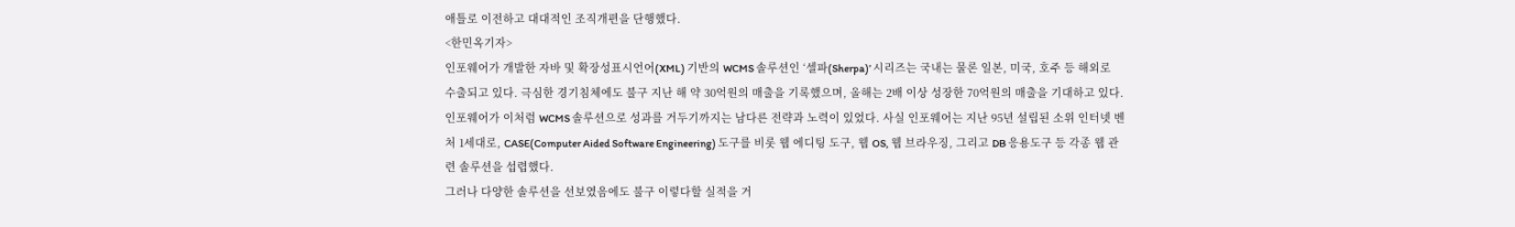애틀로 이전하고 대대적인 조직개편을 단행했다.
<한민옥기자>
인포웨어가 개발한 자바 및 확장성표시언어(XML) 기반의 WCMS 솔루션인 ‘셀파(Sherpa)’ 시리즈는 국내는 물론 일본, 미국, 호주 등 해외로 수출되고 있다. 극심한 경기침체에도 불구 지난 해 약 30억원의 매출을 기록했으며, 올해는 2배 이상 성장한 70억원의 매출을 기대하고 있다.
인포웨어가 이처럼 WCMS 솔루션으로 성과를 거두기까지는 남다른 전략과 노력이 있었다. 사실 인포웨어는 지난 95년 설립된 소위 인터넷 벤처 1세대로, CASE(Computer Aided Software Engineering) 도구를 비롯 웹 에디팅 도구, 웹 OS, 웹 브라우징, 그리고 DB 응용도구 등 각종 웹 관련 솔루션을 섭렵했다.
그러나 다양한 솔루션을 선보였음에도 불구 이렇다할 실적을 거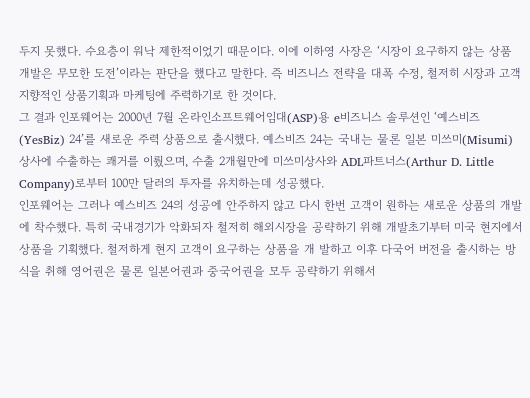두지 못했다. 수요층이 워낙 제한적이었기 때문이다. 이에 이하영 사장은 ‘시장이 요구하지 않는 상품 개발은 무모한 도전’이라는 판단을 했다고 말한다. 즉 비즈니스 전략을 대폭 수정, 철저히 시장과 고객 지향적인 상품기획과 마케팅에 주력하기로 한 것이다.
그 결과 인포웨어는 2000년 7월 온라인소프트웨어임대(ASP)용 e비즈니스 솔루션인 ‘예스비즈(YesBiz) 24’를 새로운 주력 상품으로 출시했다. 예스비즈 24는 국내는 물론 일본 미쓰미(Misumi) 상사에 수출하는 쾌거를 이뤘으며, 수출 2개월만에 미쓰미상사와 ADL파트너스(Arthur D. Little Company)로부터 100만 달러의 투자를 유치하는데 성공했다.
인포웨어는 그러나 예스비즈 24의 성공에 안주하지 않고 다시 한번 고객이 원하는 새로운 상품의 개발에 착수했다. 특히 국내경기가 악화되자 철저히 해외시장을 공략하기 위해 개발초기부터 미국 현지에서 상품을 기획했다. 철저하게 현지 고객이 요구하는 상품을 개 발하고 이후 다국어 버전을 출시하는 방식을 취해 영어권은 물론 일본어권과 중국어권을 모두 공략하기 위해서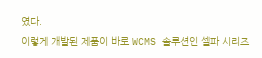였다.
이렇게 개발된 제품이 바로 WCMS 솔루션인 셀파 시리즈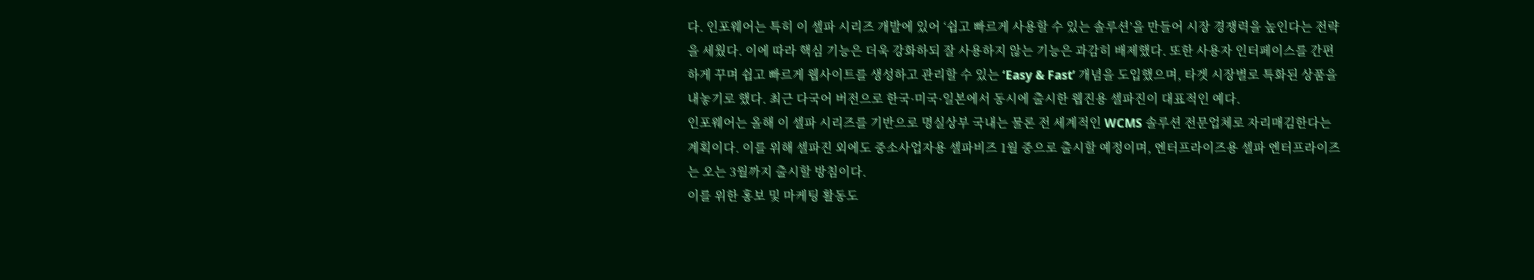다. 인포웨어는 특히 이 셀파 시리즈 개발에 있어 ‘쉽고 빠르게 사용할 수 있는 솔루션’을 만들어 시장 경쟁력을 높인다는 전략을 세웠다. 이에 따라 핵심 기능은 더욱 강화하되 잘 사용하지 않는 기능은 과감히 배제했다. 또한 사용자 인터페이스를 간편하게 꾸며 쉽고 빠르게 웹사이트를 생성하고 관리할 수 있는 ‘Easy & Fast’ 개념을 도입했으며, 타겟 시장별로 특화된 상품을 내놓기로 했다. 최근 다국어 버전으로 한국·미국·일본에서 동시에 출시한 웹진용 셀파진이 대표적인 예다.
인포웨어는 올해 이 셀파 시리즈를 기반으로 명실상부 국내는 물론 전 세계적인 WCMS 솔루션 전문업체로 자리매김한다는 계획이다. 이를 위해 셀파진 외에도 중소사업자용 셀파비즈 1월 중으로 출시할 예정이며, 엔터프라이즈용 셀파 엔터프라이즈는 오는 3월까지 출시할 방침이다.
이를 위한 홍보 및 마케팅 활동도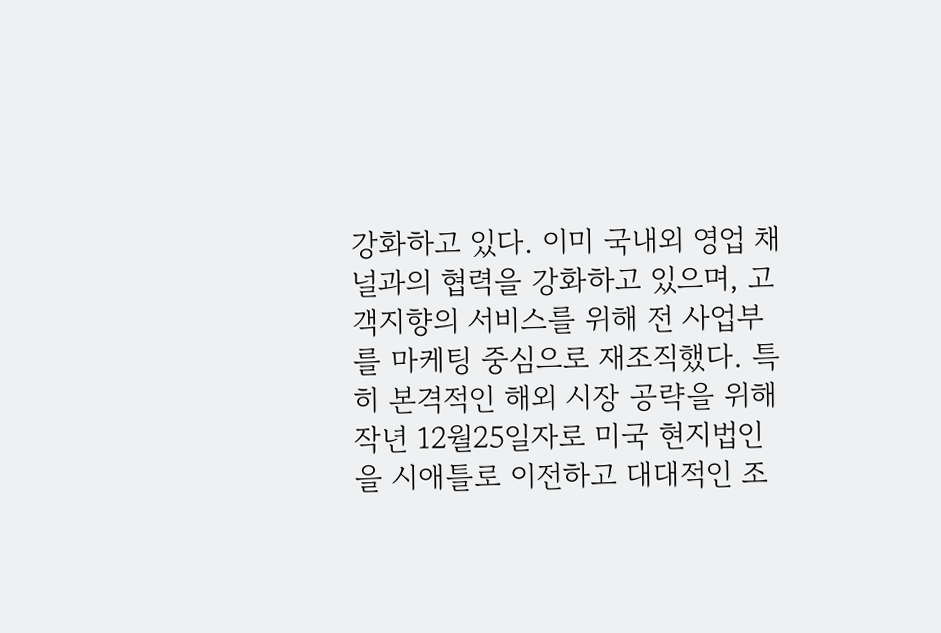강화하고 있다. 이미 국내외 영업 채널과의 협력을 강화하고 있으며, 고객지향의 서비스를 위해 전 사업부를 마케팅 중심으로 재조직했다. 특히 본격적인 해외 시장 공략을 위해 작년 12월25일자로 미국 현지법인을 시애틀로 이전하고 대대적인 조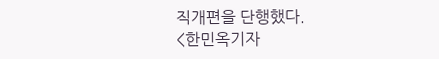직개편을 단행했다.
<한민옥기자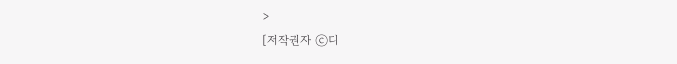>
[저작권자 ⓒ디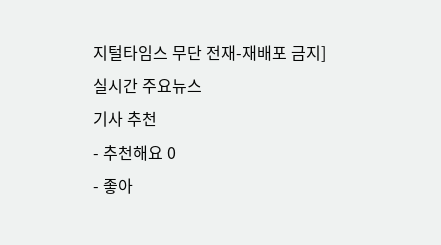지털타임스 무단 전재-재배포 금지]
실시간 주요뉴스
기사 추천
- 추천해요 0
- 좋아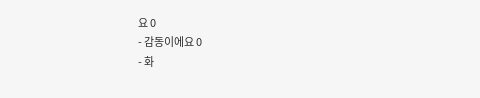요 0
- 감동이에요 0
- 화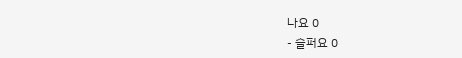나요 0
- 슬퍼요 0